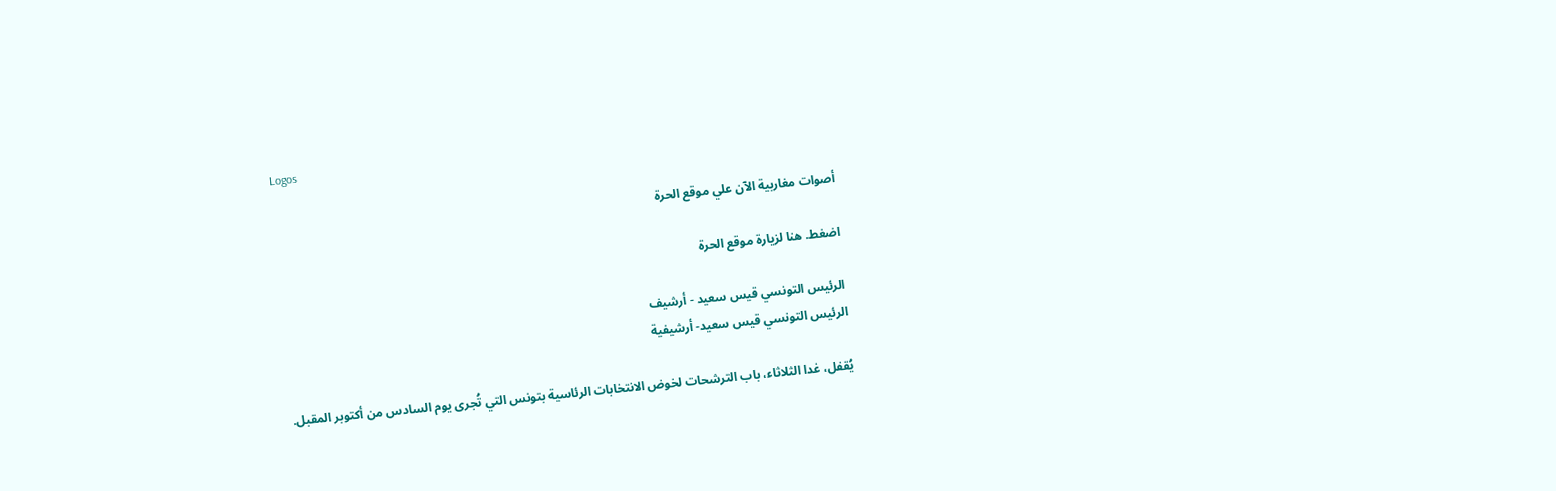Logos

أصوات مغاربية الآن علي موقع الحرة

اضغط. هنا لزيارة موقع الحرة

الرئيس التونسي قيس سعيد - أرشيف
الرئيس التونسي قيس سعيد- أرشيفية

يُقفل، غدا الثلاثاء، باب الترشحات لخوض الانتخابات الرئاسية بتونس التي تُجرى يوم السادس من أكتوبر المقبل.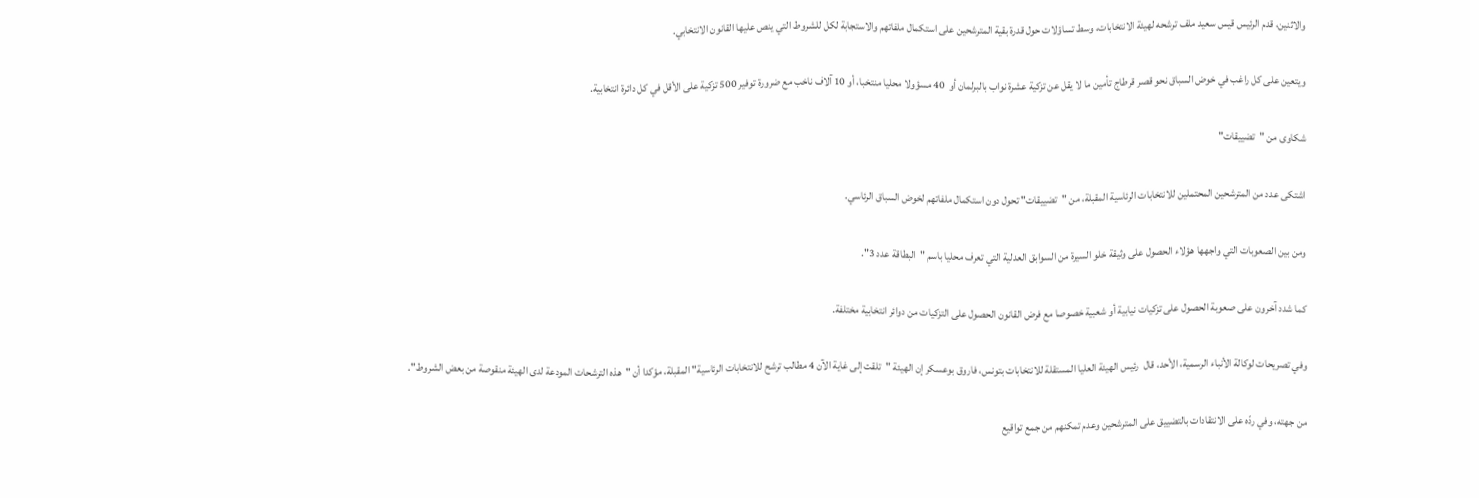والاثنين، قدم الرئيس قيس سعيد ملف ترشحه لهيئة الانتخابات، وسط تساؤلات حول قدرة بقية المترشحين على استكمال ملفاتهم والاستجابة لكل للشروط التي ينص عليها القانون الانتخابي.

ويتعين على كل راغب في خوض السباق نحو قصر قرطاج تأمين ما لا يقل عن تزكية عشرة نواب بالبرلمان أو  40 مسؤولا محليا منتخبا، أو 10 آلاف ناخب مع ضرورة توفير 500 تزكية على الأقل في كل دائرة انتخابية.

شكاوى من "تضييقات"

اشتكى عدد من المترشحين المحتملين للانتخابات الرئاسية المقبلة، من "تضييقات" تحول دون استكمال ملفاتهم لخوض السباق الرئاسي.

ومن بين الصعوبات التي واجهها هؤلاء الحصول على وثيقة خلو السيرة من السوابق العدلية التي تعرف محليا باسم "البطاقة عدد 3".

كما شدد آخرون على صعوبة الحصول على تزكيات نيابية أو شعبية خصوصا مع فرض القانون الحصول على التزكيات من دوائر انتخابية مختلفة.

وفي تصريحات لوكالة الأنباء الرسمية، الأحد، قال  رئيس الهيئة العليا المستقلة للانتخابات بتونس، فاروق بوعسكر إن الهيئة "تلقت إلى غاية الآن 4 مطالب ترشح للانتخابات الرئاسية" المقبلة، مؤكدا أن "هذه الترشحات المودعة لدى الهيئة منقوصة من بعض الشروط".

من جهته، وفي ردّه على الانتقادات بالتضييق على المترشحين وعدم تمكنهم من جمع تواقيع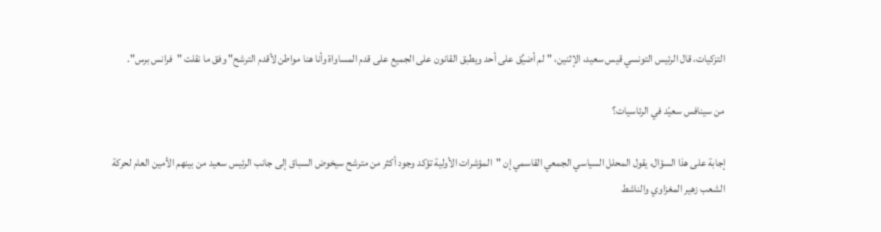التزكيات، قال الرئيس التونسي قيس سعيد، الإثنين، "لم أضيِّق على أحد ويطبق القانون على الجميع على قدم المساواة وأنا هنا مواطن لأقدم الترشح" وفق ما نقلت "فرانس برس".

من سينافس سعيّد في الرئاسيات؟

إجابة على هذا السؤال، يقول المحلل السياسي الجمعي القاسمي إن "المؤشرات الأولية تؤكد وجود أكثر من مترشح سيخوض السباق إلى جانب الرئيس سعيد من بينهم الأمين العام لحركة الشعب زهير المغزاوي والناشط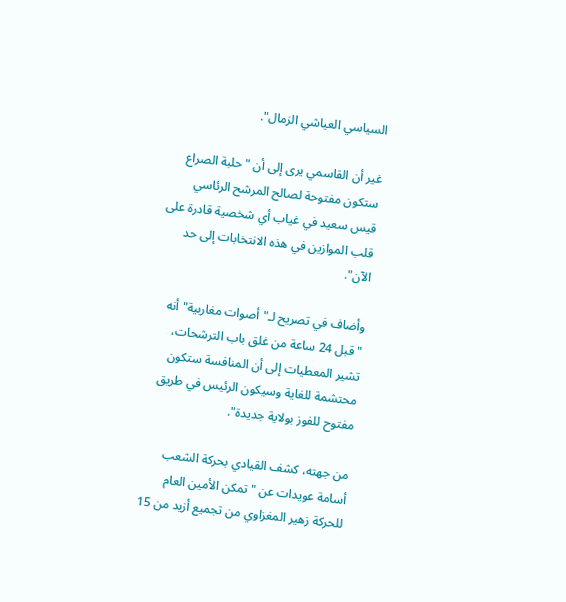السياسي العياشي الزمال".

غير أن القاسمي يرى إلى أن "حلبة الصراع ستكون مفتوحة لصالح المرشح الرئاسي قيس سعيد في غياب أي شخصية قادرة على قلب الموازين في هذه الانتخابات إلى حد الآن".

وأضاف في تصريح لـ"أصوات مغاربية" أنه "قبل 24 ساعة من غلق باب الترشحات، تشير المعطيات إلى أن المنافسة ستكون محتشمة للغاية وسيكون الرئيس في طريق مفتوح للفوز بولاية جديدة".

من جهته، كشف القيادي بحركة الشعب أسامة عويدات عن "تمكن الأمين العام للحركة زهير المغزاوي من تجميع أزيد من 15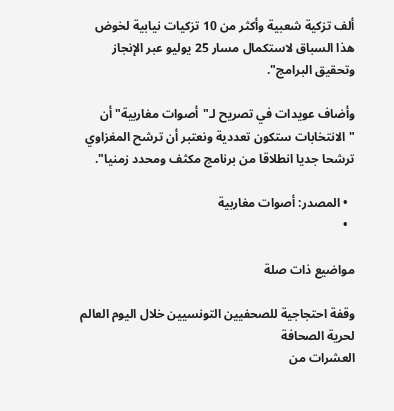ألف تزكية شعبية وأكثر من 10 تزكيات نيابية لخوض هذا السباق لاستكمال مسار 25 يوليو عبر الإنجاز وتحقيق البرامج".

وأضاف عويدات في تصريح لـ"أصوات مغاربية" أن "الانتخابات ستكون تعددية ونعتبر أن ترشح المغزاوي ترشحا جديا انطلاقا من برنامج مكثف ومحدد زمنيا".

  • المصدر: أصوات مغاربية
  •

مواضيع ذات صلة

وقفة احتجاجية للصحفيين التونسيين خلال اليوم العالم لحرية الصحافة
العشرات من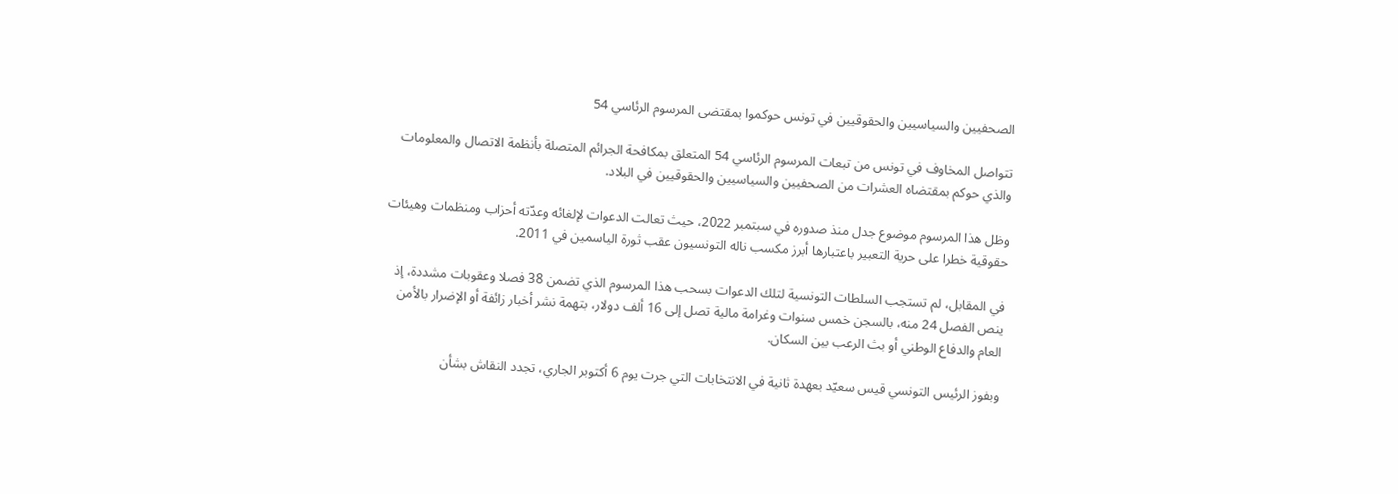الصحفيين والسياسيين والحقوقيين في تونس حوكموا بمقتضى المرسوم الرئاسي 54

تتواصل المخاوف في تونس من تبعات المرسوم الرئاسي 54 المتعلق بمكافحة الجرائم المتصلة بأنظمة الاتصال والمعلومات والذي حوكم بمقتضاه العشرات من الصحفيين والسياسيين والحقوقيين في البلاد.

وظل هذا المرسوم موضوع جدل منذ صدوره في سبتمبر 2022، حيث تعالت الدعوات لإلغائه وعدّته أحزاب ومنظمات وهيئات حقوقية خطرا على حرية التعبير باعتبارها أبرز مكسب ناله التونسيون عقب ثورة الياسمين في 2011.

في المقابل، لم تستجب السلطات التونسية لتلك الدعوات بسحب هذا المرسوم الذي تضمن 38 فصلا وعقوبات مشددة، إذ ينص الفصل 24 منه، بالسجن خمس سنوات وغرامة مالية تصل إلى 16 ألف دولار، بتهمة نشر أخبار زائفة أو الإضرار بالأمن العام والدفاع الوطني أو بث الرعب بين السكان.

وبفوز الرئيس التونسي قيس سعيّد بعهدة ثانية في الانتخابات التي جرت يوم 6 أكتوبر الجاري، تجدد النقاش بشأن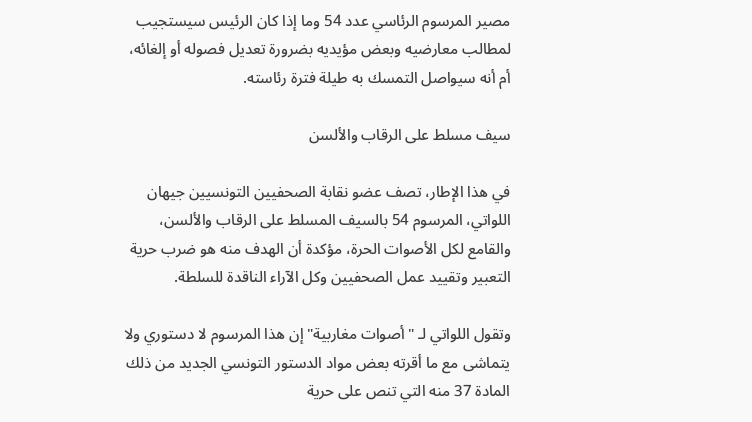مصير المرسوم الرئاسي عدد 54 وما إذا كان الرئيس سيستجيب لمطالب معارضيه وبعض مؤيديه بضرورة تعديل فصوله أو إلغائه، أم أنه سيواصل التمسك به طيلة فترة رئاسته.

سيف مسلط على الرقاب والألسن

في هذا الإطار، تصف عضو نقابة الصحفيين التونسيين جيهان اللواتي، المرسوم 54 بالسيف المسلط على الرقاب والألسن، والقامع لكل الأصوات الحرة، مؤكدة أن الهدف منه هو ضرب حرية التعبير وتقييد عمل الصحفيين وكل الآراء الناقدة للسلطة.

وتقول اللواتي لـ "أصوات مغاربية" إن هذا المرسوم لا دستوري ولا يتماشى مع ما أقرته بعض مواد الدستور التونسي الجديد من ذلك المادة 37 منه التي تنص على حرية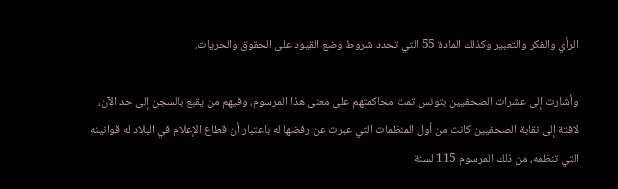الرأي والفكر والتعبير وكذلك المادة 55 التي تحدد شروط وضع القيود على الحقوق والحريات.

وأشارت إلى عشرات الصحفيين بتونس تمت محاكمتهم على معنى هذا المرسوم، وفيهم من يقبع بالسجن إلى حد الآن، لافتة إلى نقابة الصحفيين كانت من أول المنظمات التي عبرت عن رفضها له باعتبار أن قطاع الإعلام في البلاد له قوانينه التي تنظمه، من ذلك المرسوم 115 لسنة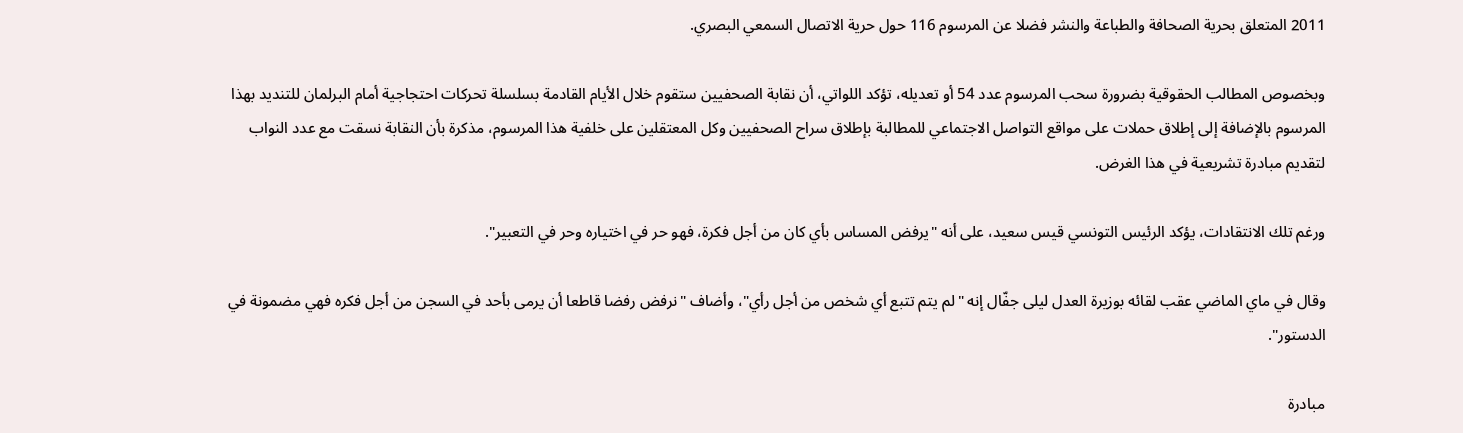2011 المتعلق بحرية الصحافة والطباعة والنشر فضلا عن المرسوم 116 حول حرية الاتصال السمعي البصري.

وبخصوص المطالب الحقوقية بضرورة سحب المرسوم عدد 54 أو تعديله، تؤكد اللواتي، أن نقابة الصحفيين ستقوم خلال الأيام القادمة بسلسلة تحركات احتجاجية أمام البرلمان للتنديد بهذا المرسوم بالإضافة إلى إطلاق حملات على مواقع التواصل الاجتماعي للمطالبة بإطلاق سراح الصحفيين وكل المعتقلين على خلفية هذا المرسوم، مذكرة بأن النقابة نسقت مع عدد النواب لتقديم مبادرة تشريعية في هذا الغرض.

ورغم تلك الانتقادات، يؤكد الرئيس التونسي قيس سعيد، على أنه "يرفض المساس بأي كان من أجل فكرة، فهو حر في اختياره وحر في التعبير".

وقال في ماي الماضي عقب لقائه بوزيرة العدل ليلى جفّال إنه "لم يتم تتبع أي شخص من أجل رأي"، وأضاف "نرفض رفضا قاطعا أن يرمى بأحد في السجن من أجل فكره فهي مضمونة في الدستور".

مبادرة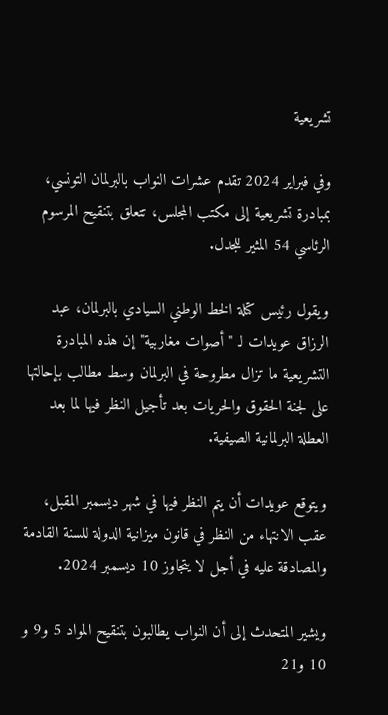تشريعية

وفي فبراير 2024 تقدم عشرات النواب بالبرلمان التونسي، بمبادرة تشريعية إلى مكتب المجلس، تتعلق بتنقيح المرسوم الرئاسي 54 المثير للجدل.

ويقول رئيس كتلة الخط الوطني السيادي بالبرلمان، عبد الرزاق عويدات لـ "أصوات مغاربية" إن هذه المبادرة التشريعية ما تزال مطروحة في البرلمان وسط مطالب بإحالتها على لجنة الحقوق والحريات بعد تأجيل النظر فيها لما بعد العطلة البرلمانية الصيفية.

ويتوقع عويدات أن يتم النظر فيها في شهر ديسمبر المقبل، عقب الانتهاء من النظر في قانون ميزانية الدولة للسنة القادمة والمصادقة عليه في أجل لا يتجاوز 10 ديسمبر 2024.

ويشير المتحدث إلى أن النواب يطالبون بتنقيح المواد 5 و9 و 10 و21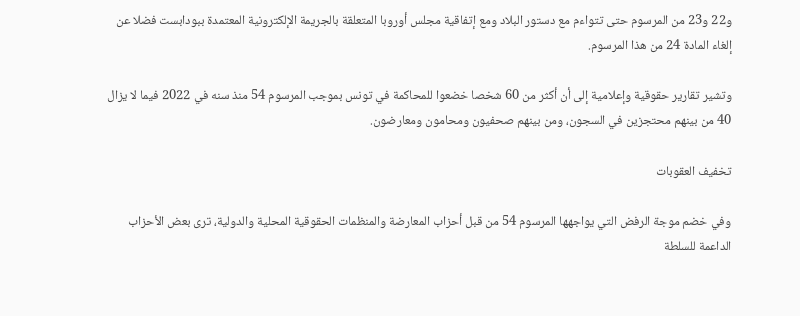و22 و23 من المرسوم حتى تتواءم مع دستور البلاد ومع إتفاقية مجلس أوروبا المتعلقة بالجريمة الإلكترونية المعتمدة ببودابست فضلا عن إلغاء المادة 24 من هذا المرسوم.

وتشير تقارير حقوقية وإعلامية إلى أن أكثر من 60 شخصا خضعوا للمحاكمة في تونس بموجب المرسوم 54 منذ سنه في 2022 فيما لا يزال 40 من بينهم محتجزين في السجون، ومن بينهم صحفيون ومحامون ومعارضون.

تخفيف العقوبات

وفي خضم موجة الرفض التي يواجهها المرسوم 54 من قبل أحزاب المعارضة والمنظمات الحقوقية المحلية والدولية، ترى بعض الأحزاب الداعمة للسلطة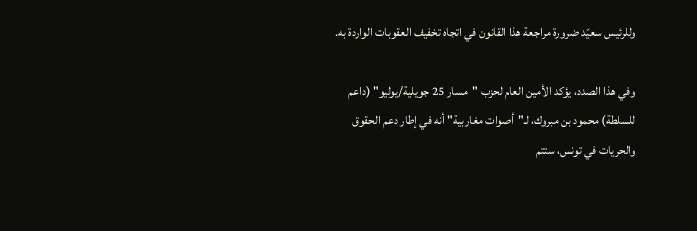وللرئيس سعيّد ضرورة مراجعة هذا القانون في اتجاه تخفيف العقوبات الواردة به.

وفي هذا الصدد، يؤكد الأمين العام لحزب "مسار 25 جويلية/يوليو" (داعم للسلطة) محمود بن مبروك، لـ"أصوات مغاربية" أنه في إطار دعم الحقوق والحريات في تونس، ستتم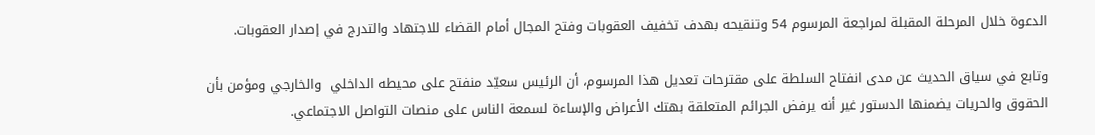الدعوة خلال المرحلة المقبلة لمراجعة المرسوم 54 وتنقيحه بهدف تخفيف العقوبات وفتح المجال أمام القضاء للاجتهاد والتدرج في إصدار العقوبات.

وتابع في سياق الحديث عن مدى انفتاح السلطة على مقترحات تعديل هذا المرسوم، أن الرئيس سعيّد منفتح على محيطه الداخلي  والخارجي ومؤمن بأن الحقوق والحريات يضمنها الدستور غير أنه يرفض الجرائم المتعلقة بهتك الأعراض والإساءة لسمعة الناس على منصات التواصل الاجتماعي.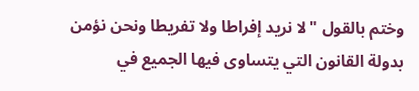وختم بالقول "لا نريد إفراطا ولا تفريطا ونحن نؤمن بدولة القانون التي يتساوى فيها الجميع في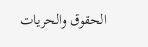الحقوق والحريات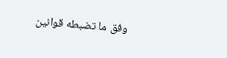وفق ما تضبطه قوانين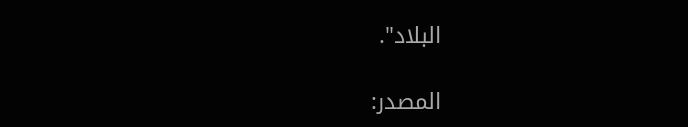البلاد".

المصدر: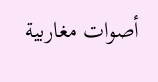أصوات مغاربية